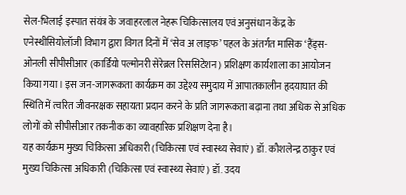सेल-भिलाई इस्पात संयंत्र के जवाहरलाल नेहरू चिकित्सालय एवं अनुसंधान केंद्र के एनेस्थीसियोलॉजी विभाग द्वारा विगत दिनों में ‘सेव अ लाइफ’ पहल के अंतर्गत मासिक ‘हैंड्स-ओनली सीपीसीआर (कार्डियो पल्मोनरी सेरेब्रल रिससिटेशन) प्रशिक्षण कार्यशाला का आयोजन किया गया। इस जन-जागरूकता कार्यक्रम का उद्देश्य समुदाय में आपातकालीन हृदयाघात की स्थिति में त्वरित जीवनरक्षक सहायता प्रदान करने के प्रति जागरूकता बढ़ाना तथा अधिक से अधिक लोगों को सीपीसीआर तकनीक का व्यावहारिक प्रशिक्षण देना है।
यह कार्यक्रम मुख्य चिकित्सा अधिकारी (चिकित्सा एवं स्वास्थ्य सेवाएं) डॉ. कौशलेन्द्र ठाकुर एवं मुख्य चिकित्सा अधिकारी (चिकित्सा एवं स्वास्थ्य सेवाएं) डॉ. उदय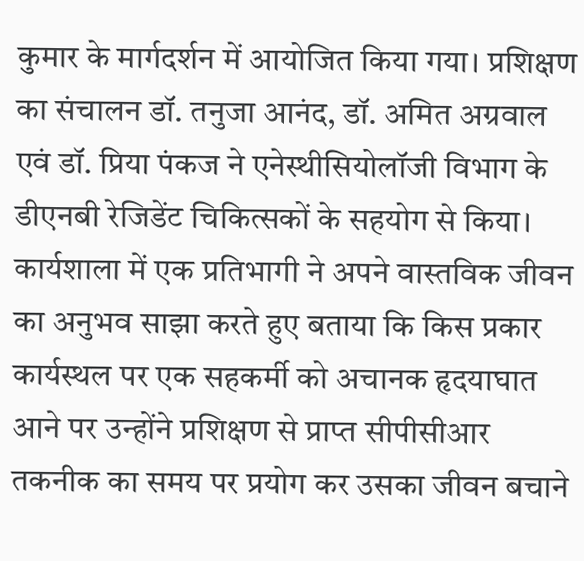कुमार के मार्गदर्शन में आयोजित किया गया। प्रशिक्षण का संचालन डॉ. तनुजा आनंद, डॉ. अमित अग्रवाल एवं डॉ. प्रिया पंकज ने एनेस्थीसियोलॉजी विभाग के डीएनबी रेजिडेंट चिकित्सकों के सहयोग से किया।
कार्यशाला में एक प्रतिभागी ने अपने वास्तविक जीवन का अनुभव साझा करते हुए बताया कि किस प्रकार कार्यस्थल पर एक सहकर्मी को अचानक हृदयाघात आने पर उन्होंने प्रशिक्षण से प्राप्त सीपीसीआर तकनीक का समय पर प्रयोग कर उसका जीवन बचाने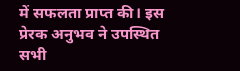में सफलता प्राप्त की। इस प्रेरक अनुभव ने उपस्थित सभी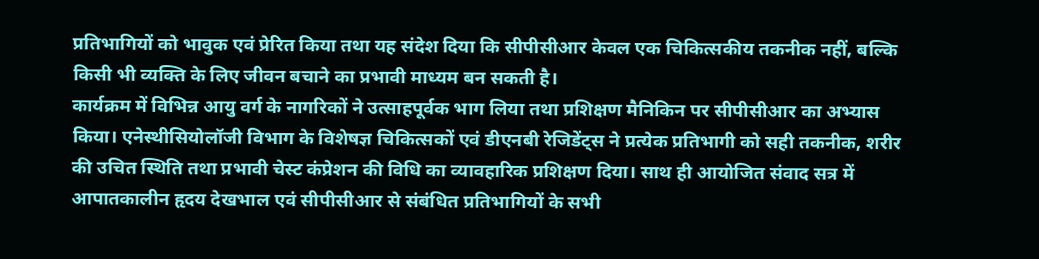प्रतिभागियों को भावुक एवं प्रेरित किया तथा यह संदेश दिया कि सीपीसीआर केवल एक चिकित्सकीय तकनीक नहीं, बल्कि किसी भी व्यक्ति के लिए जीवन बचाने का प्रभावी माध्यम बन सकती है।
कार्यक्रम में विभिन्न आयु वर्ग के नागरिकों ने उत्साहपूर्वक भाग लिया तथा प्रशिक्षण मैनिकिन पर सीपीसीआर का अभ्यास किया। एनेस्थीसियोलॉजी विभाग के विशेषज्ञ चिकित्सकों एवं डीएनबी रेजिडेंट्स ने प्रत्येक प्रतिभागी को सही तकनीक, शरीर की उचित स्थिति तथा प्रभावी चेस्ट कंप्रेशन की विधि का व्यावहारिक प्रशिक्षण दिया। साथ ही आयोजित संवाद सत्र में आपातकालीन हृदय देखभाल एवं सीपीसीआर से संबंधित प्रतिभागियों के सभी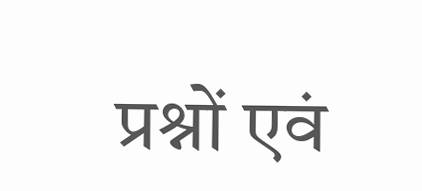प्रश्नों एवं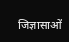जिज्ञासाओं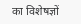का विशेषज्ञों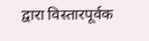द्वारा विस्तारपूर्वक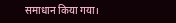समाधान किया गया।